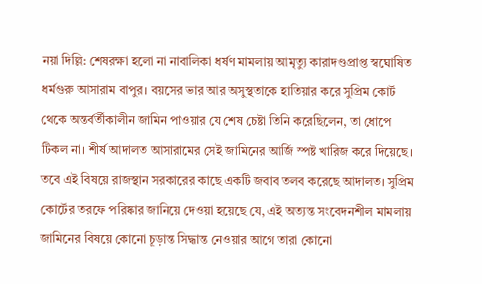নয়া দিল্লি: শেষরক্ষা হলো না নাবালিকা ধর্ষণ মামলায় আমৃত্যু কারাদণ্ডপ্রাপ্ত স্বঘোষিত ধর্মগুরু আসারাম বাপুর। বয়সের ভার আর অসুস্থতাকে হাতিয়ার করে সুপ্রিম কোর্ট থেকে অন্তর্বর্তীকালীন জামিন পাওয়ার যে শেষ চেষ্টা তিনি করেছিলেন, তা ধোপে টিকল না। শীর্ষ আদালত আসারামের সেই জামিনের আর্জি স্পষ্ট খারিজ করে দিয়েছে। তবে এই বিষয়ে রাজস্থান সরকারের কাছে একটি জবাব তলব করেছে আদালত। সুপ্রিম কোর্টের তরফে পরিষ্কার জানিয়ে দেওয়া হয়েছে যে, এই অত্যন্ত সংবেদনশীল মামলায় জামিনের বিষয়ে কোনো চূড়ান্ত সিদ্ধান্ত নেওয়ার আগে তারা কোনো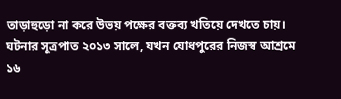তাড়াহুড়ো না করে উভয় পক্ষের বক্তব্য খতিয়ে দেখতে চায়।
ঘটনার সূত্রপাত ২০১৩ সালে, যখন যোধপুরের নিজস্ব আশ্রমে ১৬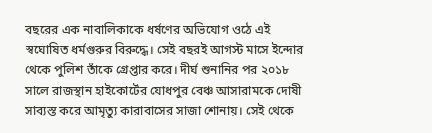বছরের এক নাবালিকাকে ধর্ষণের অভিযোগ ওঠে এই স্বঘোষিত ধর্মগুরুর বিরুদ্ধে। সেই বছরই আগস্ট মাসে ইন্দোর থেকে পুলিশ তাঁকে গ্রেপ্তার করে। দীর্ঘ শুনানির পর ২০১৮ সালে রাজস্থান হাইকোর্টের যোধপুর বেঞ্চ আসারামকে দোষী সাব্যস্ত করে আমৃত্যু কারাবাসের সাজা শোনায়। সেই থেকে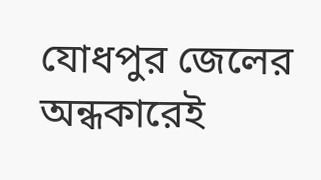যোধপুর জেলের অন্ধকারেই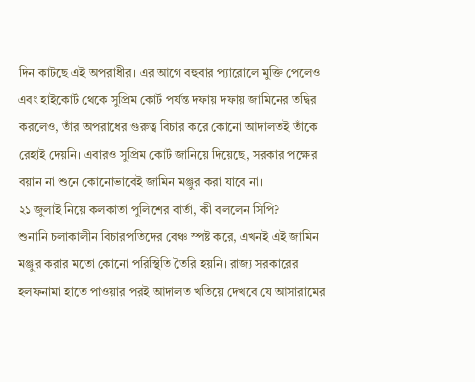দিন কাটছে এই অপরাধীর। এর আগে বহুবার প্যারোলে মুক্তি পেলেও এবং হাইকোর্ট থেকে সুপ্রিম কোর্ট পর্যন্ত দফায় দফায় জামিনের তদ্বির করলেও, তাঁর অপরাধের গুরুত্ব বিচার করে কোনো আদালতই তাঁকে রেহাই দেয়নি। এবারও সুপ্রিম কোর্ট জানিয়ে দিয়েছে, সরকার পক্ষের বয়ান না শুনে কোনোভাবেই জামিন মঞ্জুর করা যাবে না।
২১ জুলাই নিয়ে কলকাতা পুলিশের বার্তা, কী বললেন সিপি?
শুনানি চলাকালীন বিচারপতিদের বেঞ্চ স্পষ্ট করে, এখনই এই জামিন মঞ্জুর করার মতো কোনো পরিস্থিতি তৈরি হয়নি। রাজ্য সরকারের হলফনামা হাতে পাওয়ার পরই আদালত খতিয়ে দেখবে যে আসারামের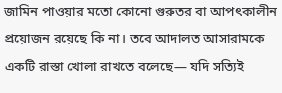জামিন পাওয়ার মতো কোনো গুরুতর বা আপৎকালীন প্রয়োজন রয়েছে কি না। তবে আদালত আসারামকে একটি রাস্তা খোলা রাখতে বলেছে— যদি সত্যিই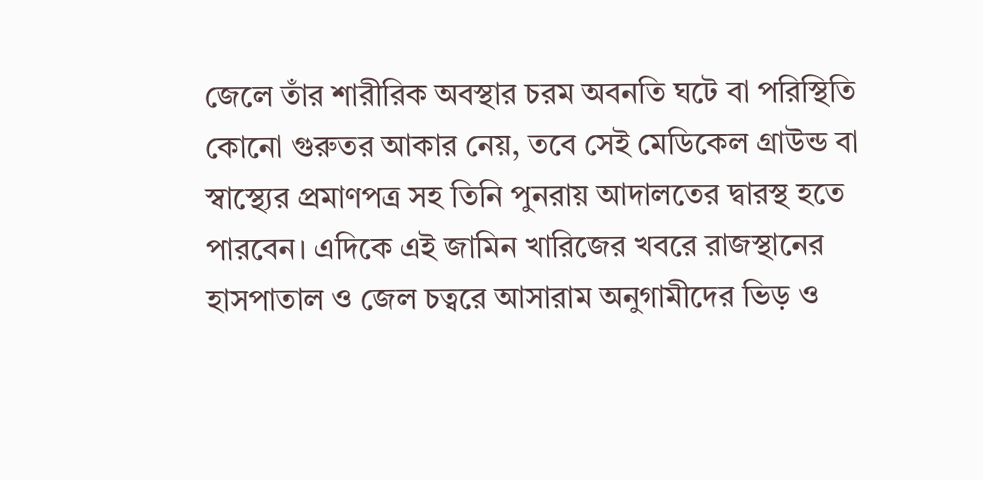জেলে তাঁর শারীরিক অবস্থার চরম অবনতি ঘটে বা পরিস্থিতি কোনো গুরুতর আকার নেয়, তবে সেই মেডিকেল গ্রাউন্ড বা স্বাস্থ্যের প্রমাণপত্র সহ তিনি পুনরায় আদালতের দ্বারস্থ হতে পারবেন। এদিকে এই জামিন খারিজের খবরে রাজস্থানের হাসপাতাল ও জেল চত্বরে আসারাম অনুগামীদের ভিড় ও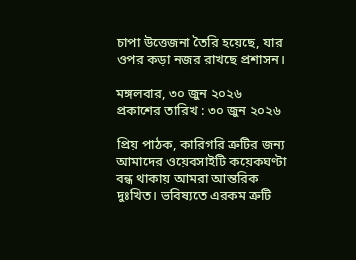চাপা উত্তেজনা তৈরি হয়েছে, যার ওপর কড়া নজর রাখছে প্রশাসন।

মঙ্গলবার, ৩০ জুন ২০২৬
প্রকাশের তারিখ : ৩০ জুন ২০২৬

প্রিয় পাঠক, কারিগরি ত্রুটির জন্য আমাদের ওয়েবসাইটি কয়েকঘণ্টা বন্ধ থাকায় আমরা আন্তরিক দুঃখিত। ভবিষ্যতে এরকম ত্রুটি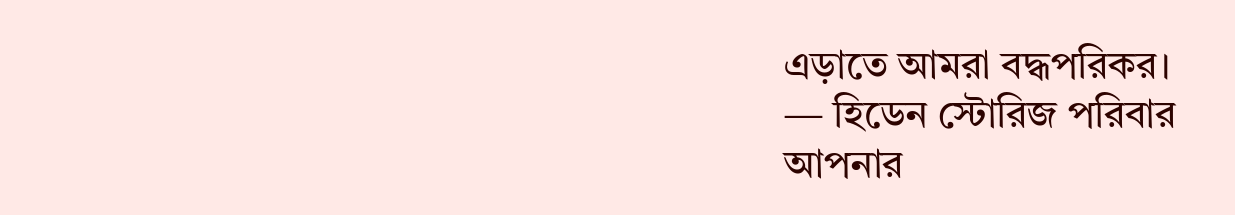এড়াতে আমরা বদ্ধপরিকর।
— হিডেন স্টোরিজ পরিবার
আপনার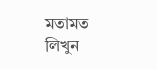মতামত লিখুন